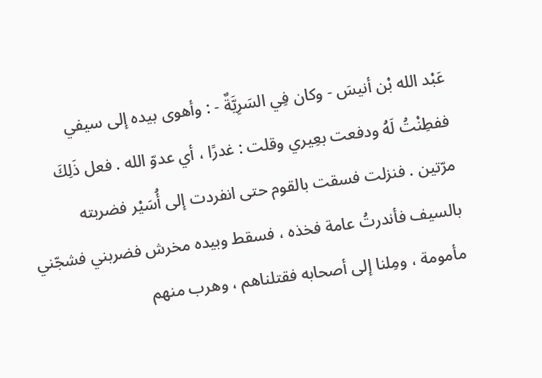عَبْد الله بْن أنيسَ - وكان فِي السَرِيَّةٌ - : وأهوى بيده إلى سيفي ففطِنْتُ لَهُ ودفعت بعِيري وقلت : غدرًا ، أي عدوّ الله . فعل ذَلِكَ مرّتين . فنزلت فسقت بالقوم حتى انفردت إلى أُسَيْر فضربته بالسيف فأندرتُ عامة فخذه ، فسقط وبيده مخرش فضربني فشجّني مأمومة ، ومِلنا إلى أصحابه فقتلناهم ، وهرب منهم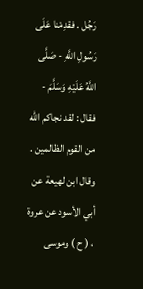رَجُل . فقدِمْنا عَلَى رَسُولِ اللَّهِ - صَلَّى اللَّهُ عَلَيْهِ وَسَلَّمَ - فقال : لقد نجاكم الله من القوم الظالمين .
وقال ابن لهيعة عن أبي الأسود عن عروة ، ( ح ) وموسى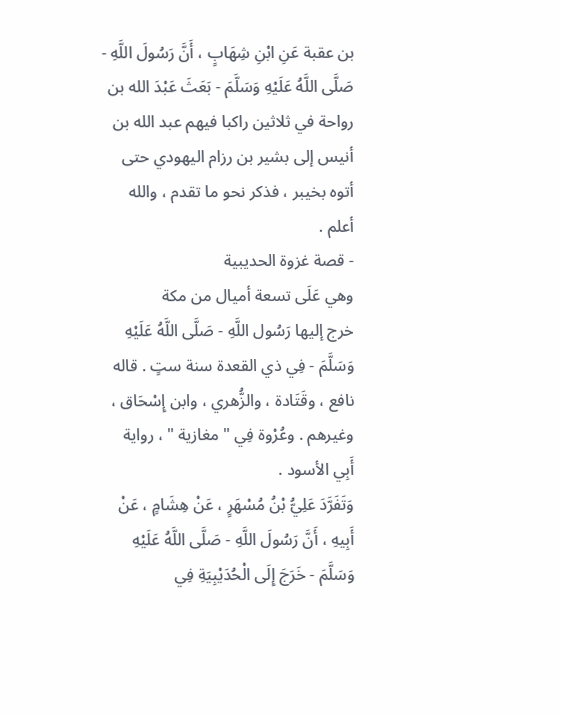بن عقبة عَنِ ابْنِ شِهَابٍ ، أَنَّ رَسُولَ اللَّهِ - صَلَّى اللَّهُ عَلَيْهِ وَسَلَّمَ - بَعَثَ عَبْدَ الله بن رواحة في ثلاثين راكبا فيهم عبد الله بن أنيس إلى بشير بن رزام اليهودي حتى أتوه بخيبر ، فذكر نحو ما تقدم ، والله أعلم .
- قصة غزوة الحديبية
وهي عَلَى تسعة أميال من مكة
خرج إليها رَسُول اللَّهِ - صَلَّى اللَّهُ عَلَيْهِ وَسَلَّمَ - فِي ذي القعدة سنة ستٍ . قاله نافع ، وقَتَادة ، والزُّهري ، وابن إِسْحَاق ، وغيرهم . وعُرْوة فِي " مغازية " ، رواية أَبِي الأسود .
وَتَفَرَّدَ عَلِيُّ بْنُ مُسْهَرٍ ، عَنْ هِشَامٍ ، عَنْ أَبِيهِ ، أَنَّ رَسُولَ اللَّهِ - صَلَّى اللَّهُ عَلَيْهِ وَسَلَّمَ - خَرَجَ إِلَى الْحُدَيْبِيَةِ فِي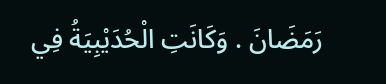رَمَضَانَ . وَكَانَتِ الْحُدَيْبِيَةُ فِي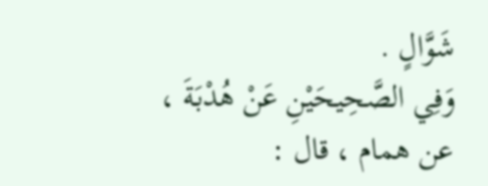شَوَّالٍ .
وَفِي الصَّحِيحَيْنِ عَنْ هُدْبَةَ ، عن همام ، قال :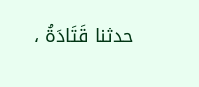حدثنا قَتَادَةُ ،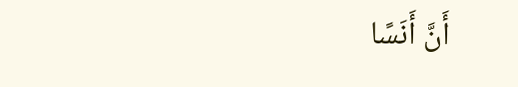أَنَّ أَنَسًا